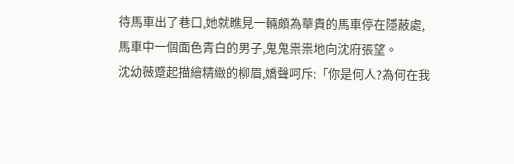待馬車出了巷口,她就瞧見一輛頗為華貴的馬車停在隱蔽處,馬車中一個面色青白的男子,鬼鬼祟祟地向沈府張望。
沈幼薇蹙起描繪精緻的柳眉,嬌聲呵斥:「你是何人?為何在我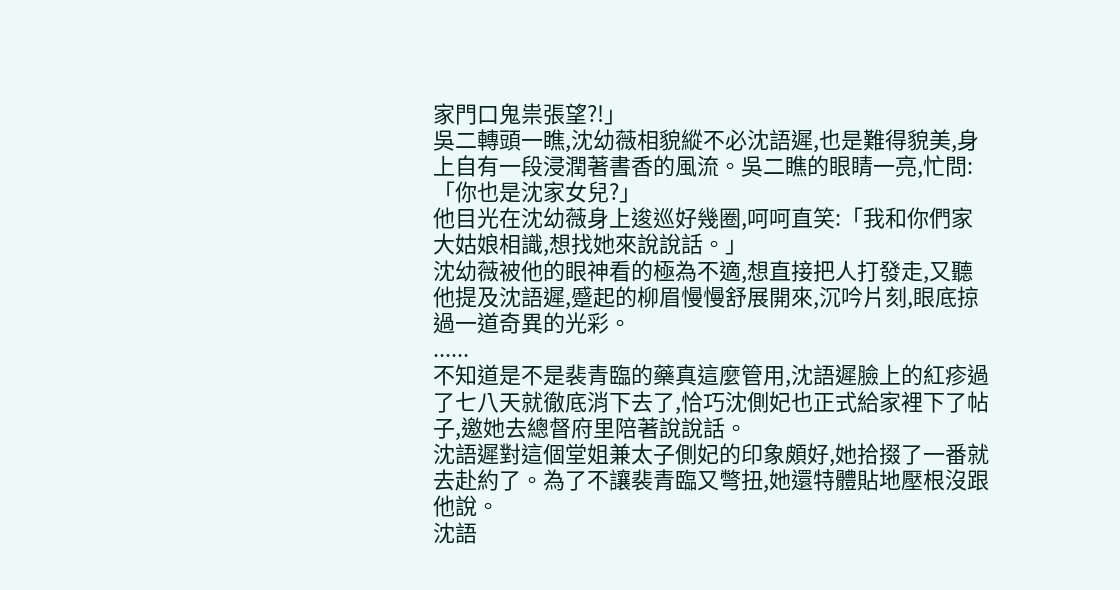家門口鬼祟張望?!」
吳二轉頭一瞧,沈幼薇相貌縱不必沈語遲,也是難得貌美,身上自有一段浸潤著書香的風流。吳二瞧的眼睛一亮,忙問:「你也是沈家女兒?」
他目光在沈幼薇身上逡巡好幾圈,呵呵直笑:「我和你們家大姑娘相識,想找她來說說話。」
沈幼薇被他的眼神看的極為不適,想直接把人打發走,又聽他提及沈語遲,蹙起的柳眉慢慢舒展開來,沉吟片刻,眼底掠過一道奇異的光彩。
......
不知道是不是裴青臨的藥真這麼管用,沈語遲臉上的紅疹過了七八天就徹底消下去了,恰巧沈側妃也正式給家裡下了帖子,邀她去總督府里陪著說說話。
沈語遲對這個堂姐兼太子側妃的印象頗好,她拾掇了一番就去赴約了。為了不讓裴青臨又彆扭,她還特體貼地壓根沒跟他說。
沈語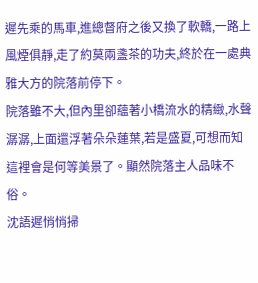遲先乘的馬車,進總督府之後又換了軟轎,一路上風煙俱靜,走了約莫兩盞茶的功夫,終於在一處典雅大方的院落前停下。
院落雖不大,但內里卻蘊著小橋流水的精緻,水聲潺潺,上面還浮著朵朵蓮葉,若是盛夏,可想而知這裡會是何等美景了。顯然院落主人品味不俗。
沈語遲悄悄掃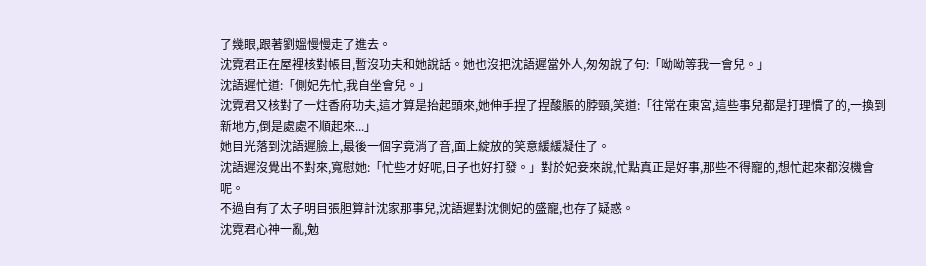了幾眼,跟著劉媼慢慢走了進去。
沈霓君正在屋裡核對帳目,暫沒功夫和她說話。她也沒把沈語遲當外人,匆匆說了句:「呦呦等我一會兒。」
沈語遲忙道:「側妃先忙,我自坐會兒。」
沈霓君又核對了一炷香府功夫,這才算是抬起頭來,她伸手捏了捏酸脹的脖頸,笑道:「往常在東宮,這些事兒都是打理慣了的,一換到新地方,倒是處處不順起來...」
她目光落到沈語遲臉上,最後一個字竟消了音,面上綻放的笑意緩緩凝住了。
沈語遲沒覺出不對來,寬慰她:「忙些才好呢,日子也好打發。」對於妃妾來說,忙點真正是好事,那些不得寵的,想忙起來都沒機會呢。
不過自有了太子明目張胆算計沈家那事兒,沈語遲對沈側妃的盛寵,也存了疑惑。
沈霓君心神一亂,勉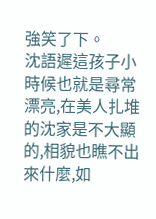強笑了下。
沈語遲這孩子小時候也就是尋常漂亮,在美人扎堆的沈家是不大顯的,相貌也瞧不出來什麼,如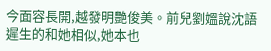今面容長開,越發明艷俊美。前兒劉媼說沈語遲生的和她相似,她本也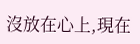沒放在心上,現在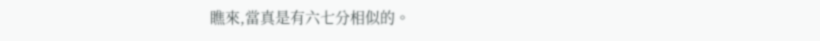瞧來,當真是有六七分相似的。